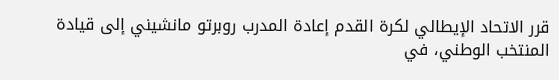قرر الاتحاد الإيطالي لكرة القدم إعادة المدرب روبرتو مانشيني إلى قيادة المنتخب الوطني، في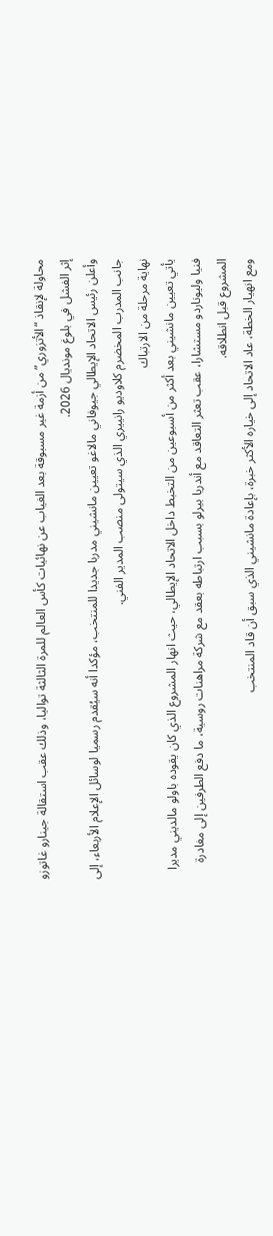محاولة لإنقاذ “الأتزوري” من أزمة غير مسبوقة بعد الغياب عن نهائيات كأس العالم للمرة الثالثة تواليا، وذلك عقب استقالة جينارو غاتوزو إثر الفشل في بلوغ مونديال 2026.
وأعلن رئيس الاتحاد الإيطالي جيوفاني مالاغو تعيين مانشيني مدربا جديدا للمنتخب، مؤكدا أنه سيُقدم رسميا لوسائل الإعلام الأربعاء، إلى جانب المدرب المخضرم كلاوديو رانييري الذي سيتولى منصب المدير الفني.
نهاية مرحلة من الارتباك
يأتي تعيين مانشيني بعد أكثر من أسبوعين من التخبط داخل الاتحاد الإيطالي، حيث انهار المشروع الذي كان يقوده باولو مالديني مديرا فنيا وليوناردو مستشارا، عقب تعثر التعاقد مع أندريا بيرلو بسبب ارتباطه بعقد مع شركة مراهنات روسية، ما دفع الطرفين إلى مغادرة المشروع قبل انطلاقه.
ومع انهيار الخطة، عاد الاتحاد إلى خياره الأكثر خبرة، بإعادة مانشيني الذي سبق أن قاد المنتخب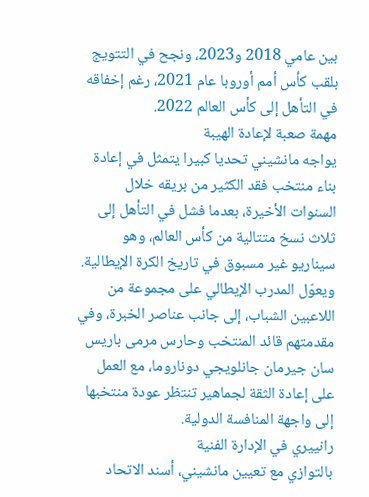بين عامي 2018 و2023، ونجح في التتويج بلقب كأس أمم أوروبا عام 2021، رغم إخفاقه في التأهل إلى كأس العالم 2022.
مهمة صعبة لإعادة الهيبة
يواجه مانشيني تحديا كبيرا يتمثل في إعادة بناء منتخب فقد الكثير من بريقه خلال السنوات الأخيرة، بعدما فشل في التأهل إلى ثلاث نسخ متتالية من كأس العالم، وهو سيناريو غير مسبوق في تاريخ الكرة الإيطالية.
ويعوّل المدرب الإيطالي على مجموعة من اللاعبين الشباب، إلى جانب عناصر الخبرة، وفي مقدمتهم قائد المنتخب وحارس مرمى باريس سان جيرمان جانلويجي دوناروما، مع العمل على إعادة الثقة لجماهير تنتظر عودة منتخبها إلى واجهة المنافسة الدولية.
رانييري في الإدارة الفنية
بالتوازي مع تعيين مانشيني، أسند الاتحاد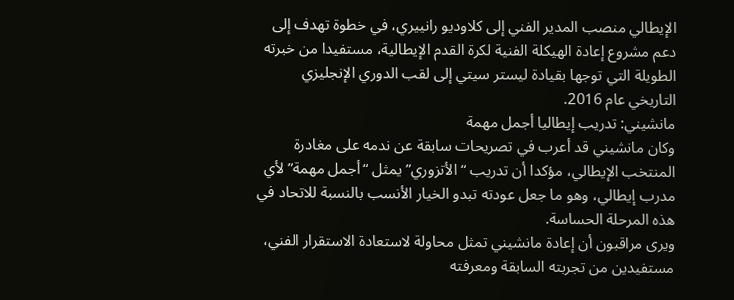الإيطالي منصب المدير الفني إلى كلاوديو رانييري، في خطوة تهدف إلى دعم مشروع إعادة الهيكلة الفنية لكرة القدم الإيطالية، مستفيدا من خبرته الطويلة التي توجها بقيادة ليستر سيتي إلى لقب الدوري الإنجليزي التاريخي عام 2016.
مانشيني: تدريب إيطاليا أجمل مهمة
وكان مانشيني قد أعرب في تصريحات سابقة عن ندمه على مغادرة المنتخب الإيطالي، مؤكدا أن تدريب “الأتزوري” يمثل “أجمل مهمة” لأي مدرب إيطالي، وهو ما جعل عودته تبدو الخيار الأنسب بالنسبة للاتحاد في هذه المرحلة الحساسة.
ويرى مراقبون أن إعادة مانشيني تمثل محاولة لاستعادة الاستقرار الفني، مستفيدين من تجربته السابقة ومعرفته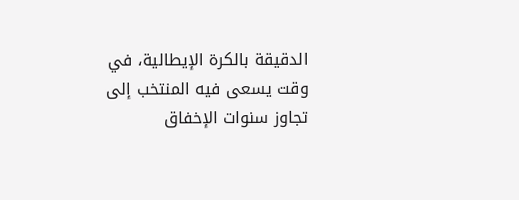الدقيقة بالكرة الإيطالية، في وقت يسعى فيه المنتخب إلى تجاوز سنوات الإخفاق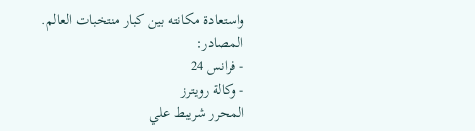واستعادة مكانته بين كبار منتخبات العالم.
المصادر:
- فرانس 24
- وكالة رويترز
المحرر شريبط علي